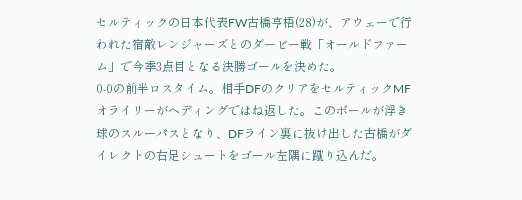セルティックの日本代表FW古橋亨梧(28)が、アウェーで行われた宿敵レンジャーズとのダービー戦「オールドファーム」で今季3点目となる決勝ゴールを決めた。
0-0の前半ロスタイム。相手DFのクリアをセルティックMFオライリーがヘディングではね返した。このボールが浮き球のスルーパスとなり、DFライン裏に抜け出した古橋がダイレクトの右足シュートをゴール左隅に蹴り込んだ。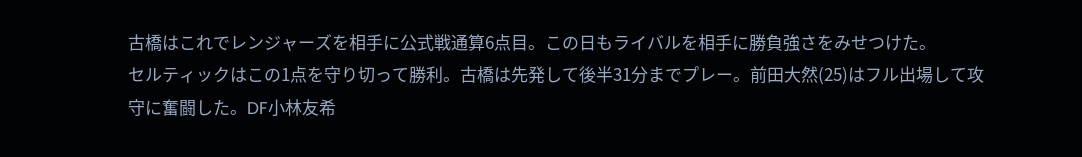古橋はこれでレンジャーズを相手に公式戦通算6点目。この日もライバルを相手に勝負強さをみせつけた。
セルティックはこの1点を守り切って勝利。古橋は先発して後半31分までプレー。前田大然(25)はフル出場して攻守に奮闘した。DF小林友希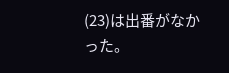(23)は出番がなかった。